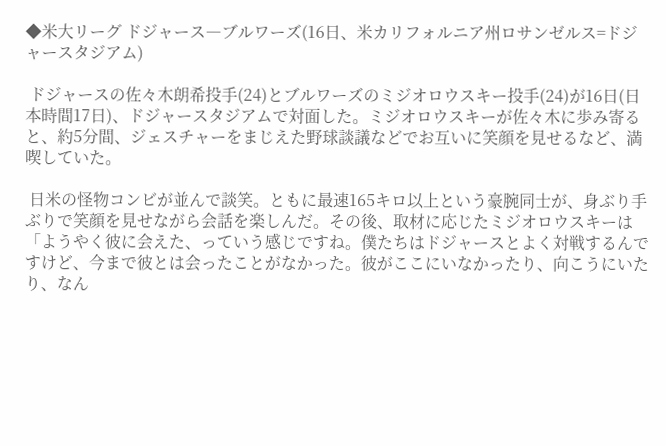◆米大リーグ ドジャース―ブルワーズ(16日、米カリフォルニア州ロサンゼルス=ドジャースタジアム)

 ドジャースの佐々木朗希投手(24)とブルワーズのミジオロウスキー投手(24)が16日(日本時間17日)、ドジャースタジアムで対面した。ミジオロウスキーが佐々木に歩み寄ると、約5分間、ジェスチャーをまじえた野球談議などでお互いに笑顔を見せるなど、満喫していた。

 日米の怪物コンビが並んで談笑。ともに最速165キロ以上という豪腕同士が、身ぶり手ぶりで笑顔を見せながら会話を楽しんだ。その後、取材に応じたミジオロウスキーは「ようやく彼に会えた、っていう感じですね。僕たちはドジャースとよく対戦するんですけど、今まで彼とは会ったことがなかった。彼がここにいなかったり、向こうにいたり、なん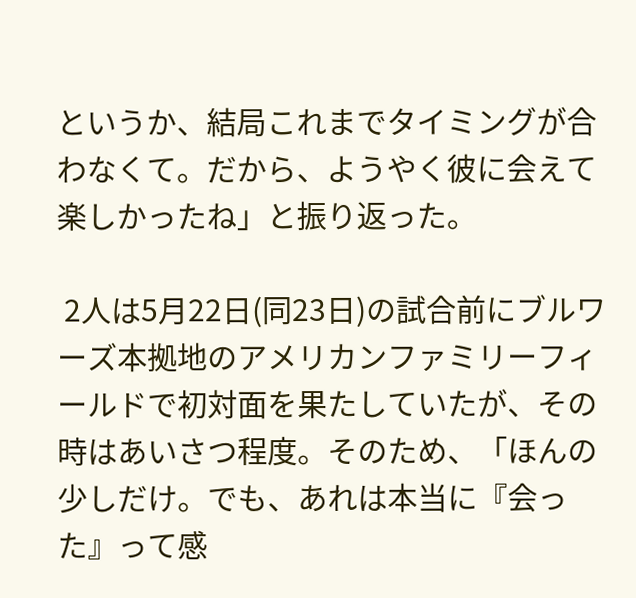というか、結局これまでタイミングが合わなくて。だから、ようやく彼に会えて楽しかったね」と振り返った。

 2人は5月22日(同23日)の試合前にブルワーズ本拠地のアメリカンファミリーフィールドで初対面を果たしていたが、その時はあいさつ程度。そのため、「ほんの少しだけ。でも、あれは本当に『会った』って感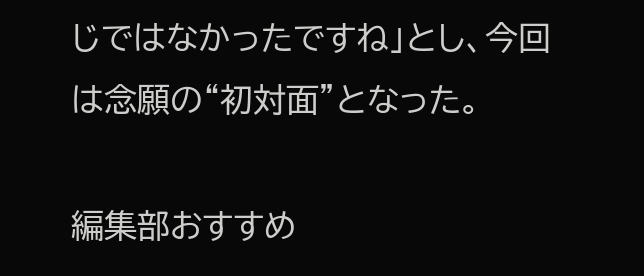じではなかったですね」とし、今回は念願の“初対面”となった。

編集部おすすめ